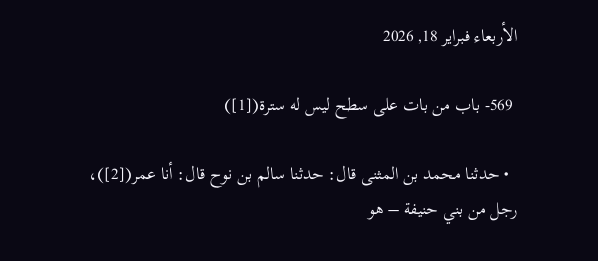الأربعاء فبراير 18, 2026

 569- باب من بات على سطح ليس له سترة([1])

  • حدثنا محمد بن المثنى قال: حدثنا سالم بن نوح قال: أنا عمر([2])، رجل من بني حنيفة – هو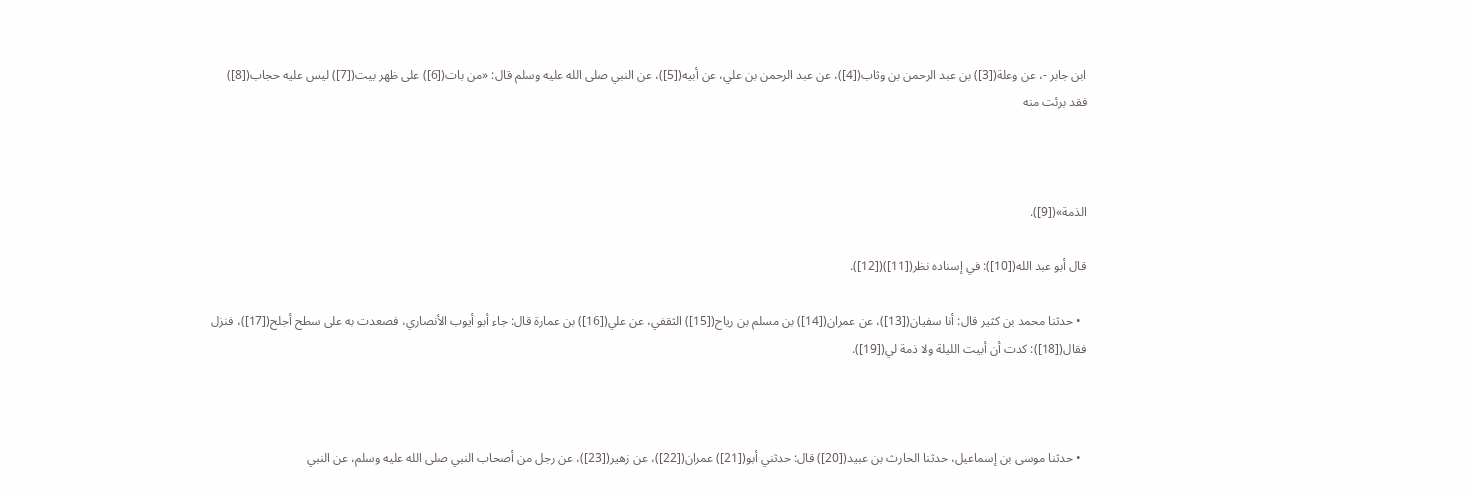ابن جابر -، عن وعلة([3]) بن عبد الرحمن بن وثاب([4])، عن عبد الرحمن بن علي، عن أبيه([5])، عن النبي صلى الله عليه وسلم قال: «من بات([6]) على ظهر بيت([7]) ليس عليه حجاب([8]) فقد برئت منه



الذمة»([9]).

قال أبو عبد الله([10]): في إسناده نظر([11])([12]).

  • حدثنا محمد بن كثير قال: أنا سفيان([13])، عن عمران([14]) بن مسلم بن رياح([15]) الثقفي، عن علي([16]) بن عمارة قال: جاء أبو أيوب الأنصاري، فصعدت به على سطح أجلح([17])، فنزل فقال([18]): كدت أن أبيت الليلة ولا ذمة لي([19]).



  • حدثنا موسى بن إسماعيل، حدثنا الحارث بن عبيد([20]) قال: حدثني أبو([21]) عمران([22])، عن زهير([23])، عن رجل من أصحاب النبي صلى الله عليه وسلم، عن النبي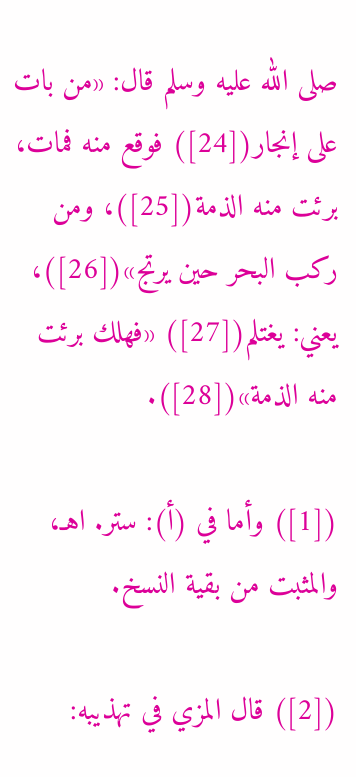صلى الله عليه وسلم قال: «من بات على إنجار([24]) فوقع منه فمات، برئت منه الذمة([25])، ومن ركب البحر حين يرتج»([26])، يعني: يغتلم([27]) «فهلك برئت منه الذمة»([28]).

([1]) وأما في (أ): ستر. اهـ، والمثبت من بقية النسخ.

([2]) قال المزي في تهذيبه: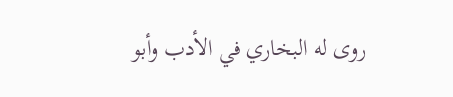روى له البخاري في الأدب وأبو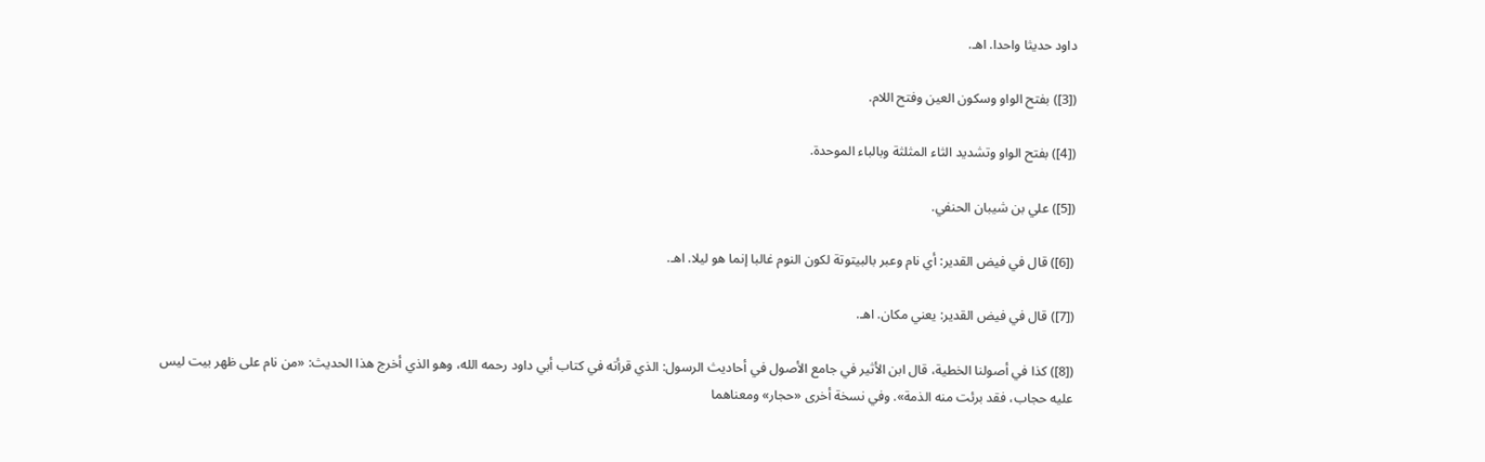داود حديثا واحدا. اهـ.

([3]) بفتح الواو وسكون العين وفتح اللام.

([4]) بفتح الواو وتشديد الثاء المثلثة وبالباء الموحدة.

([5]) علي بن شيبان الحنفي.

([6]) قال في فيض القدير: أي نام وعبر بالبيتوتة لكون النوم غالبا إنما هو ليلا. اهـ.

([7]) قال في فيض القدير: يعني مكان. اهـ.

([8]) كذا في أصولنا الخطية، قال ابن الأثير في جامع الأصول في أحاديث الرسول: الذي قرأته في كتاب أبي داود رحمه الله، وهو الذي أخرج هذا الحديث: «من نام على ظهر بيت ليس عليه حجاب، فقد برئت منه الذمة». وفي نسخة أخرى «حجار» ومعناهما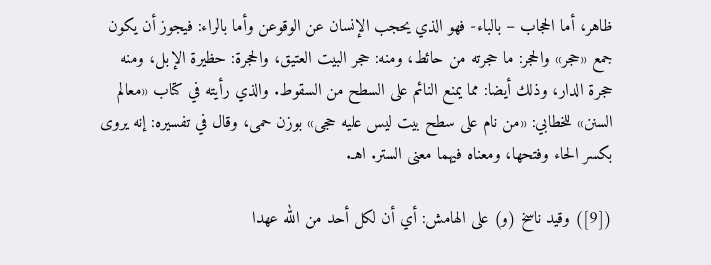ظاهر، أما الحجاب – بالباء- فهو الذي يحجب الإنسان عن الوقوعن وأما بالراء: فيجوز أن يكون جمع «حجر» والحجر: ما حجرته من حائط، ومنه: حجر البيت العتيق، والحجرة: حظيرة الإبل، ومنه حجرة الدار، وذلك أيضا: مما يمنع النائم على السطح من السقوط. والذي رأيته في كتاب «معالم السنن» للخطابي: «من نام على سطح بيت ليس عليه حجى» بوزن حمى، وقال في تفسيره: إنه يروى بكسر الحاء وفتحها، ومعناه فيهما معنى الستر. اهـ.

([9]) وقيد ناسخ (و) على الهامش: أي أن لكل أحد من الله عهدا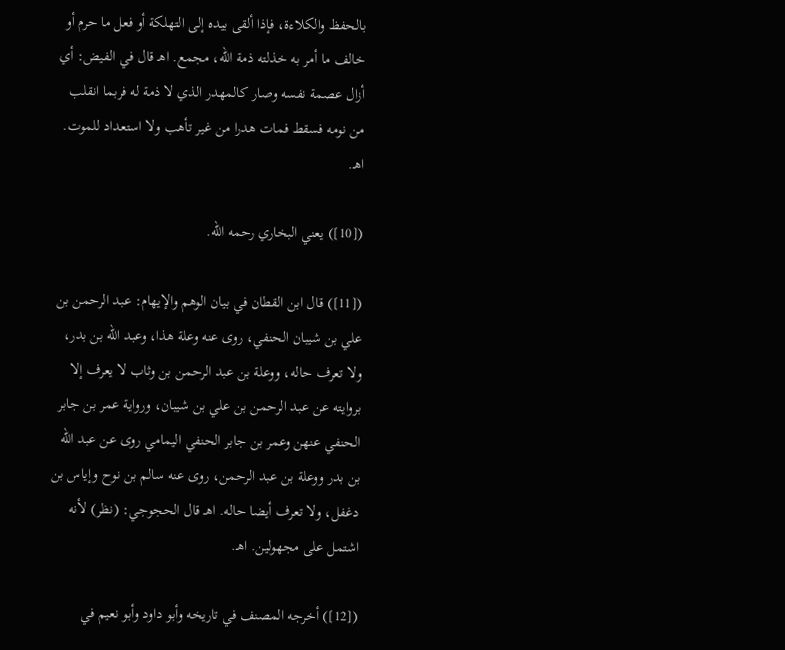بالحفظ والكلاءة، فإذا ألقى بيده إلى التهلكة أو فعل ما حرم أو خالف ما أمر به خذلته ذمة الله، مجمع. اهـ قال في الفيض: أي أزال عصمة نفسه وصار كالمهدر الذي لا ذمة له فربما انقلب من نومه فسقط فمات هدرا من غير تأهب ولا استعداد للموت. اهـ.

([10]) يعني البخاري رحمه الله.

([11]) قال ابن القطان في بيان الوهم والإيهام: عبد الرحمن بن علي بن شيبان الحنفي، روى عنه وعلة هذا، وعبد الله بن بدر، ولا تعرف حاله، ووعلة بن عبد الرحمن بن وثاب لا يعرف إلا بروايته عن عبد الرحمن بن علي بن شيبان، ورواية عمر بن جابر الحنفي عنهن وعمر بن جابر الحنفي اليمامي روى عن عبد الله بن بدر ووعلة بن عبد الرحمن، روى عنه سالم بن نوح وإياس بن دغفل، ولا تعرف أيضا حاله. اهـ قال الحجوجي: (نظر) لأنه اشتمل على مجهولين. اهـ.

([12]) أخرجه المصنف في تاريخه وأبو داود وأبو نعيم في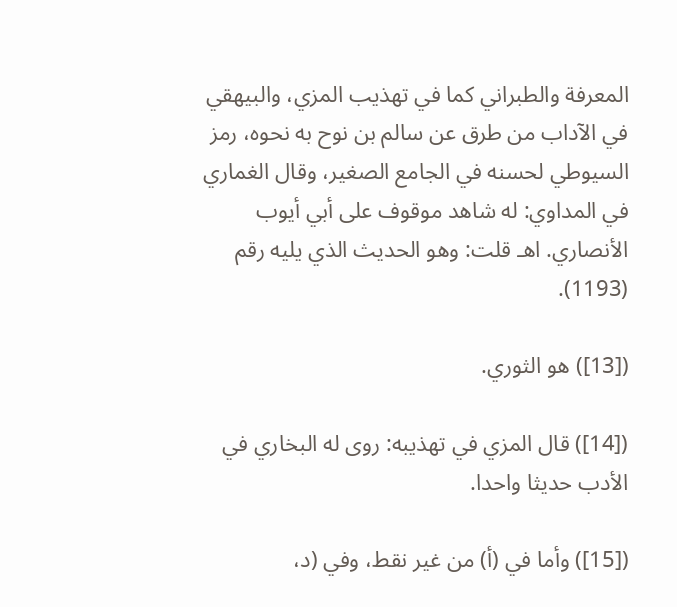المعرفة والطبراني كما في تهذيب المزي، والبيهقي في الآداب من طرق عن سالم بن نوح به نحوه، رمز السيوطي لحسنه في الجامع الصغير، وقال الغماري في المداوي: له شاهد موقوف على أبي أيوب الأنصاري. اهـ قلت: وهو الحديث الذي يليه رقم (1193).

([13]) هو الثوري.

([14]) قال المزي في تهذيبه: روى له البخاري في الأدب حديثا واحدا.

([15]) وأما في (أ) من غير نقط، وفي (د،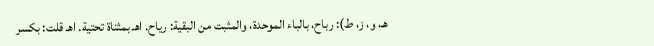هـ، و، ز، ط): رباح، بالباء الموحدة، والمثبت من البقية: رياح. اهـ بمثناة تحتية. اهـ قلت: بكسر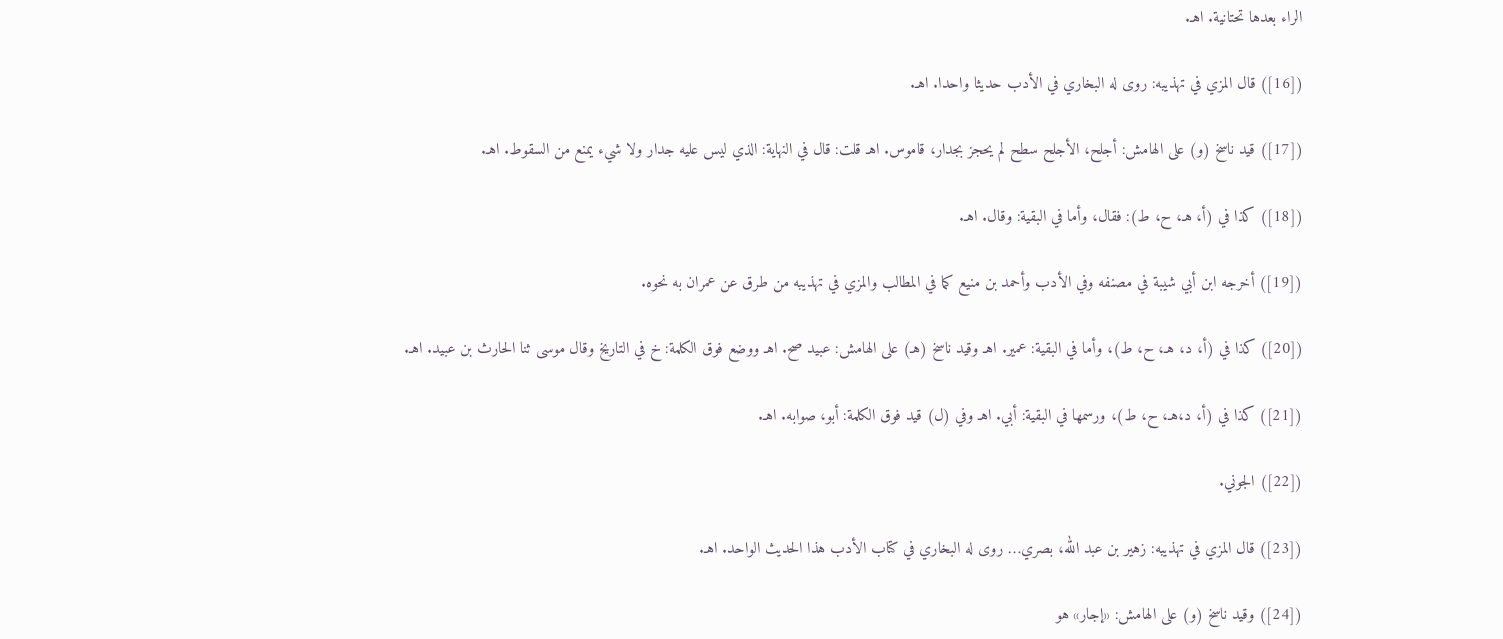الراء بعدها تحتانية. اهـ.

([16]) قال المزي في تهذيبه: روى له البخاري في الأدب حديثا واحدا. اهـ.

([17]) قيد ناسخ (و) على الهامش: أجلح، الأجلح سطح لم يحجز بجدار، قاموس. اهـ قلت: قال في النهاية: الذي ليس عليه جدار ولا شيء يمنع من السقوط. اهـ.

([18]) كذا في (أ، هـ، ح، ط): فقال، وأما في البقية: وقال. اهـ.

([19]) أخرجه ابن أبي شيبة في مصنفه وفي الأدب وأحمد بن منيع كما في المطالب والمزي في تهذيبه من طرق عن عمران به نحوه.

([20]) كذا في (أ، د، هـ، ح، ط)، وأما في البقية: عمير. اهـ وقيد ناسخ (هـ) على الهامش: عبيد صح. اهـ ووضع فوق الكلمة: خ في التاريخ وقال موسى ثنا الحارث بن عبيد. اهـ.

([21]) كذا في (أ، د،هـ، ح، ط)، ورسمها في البقية: أبي. اهـ وفي (ل) قيد فوق الكلمة: أبو، صوابه. اهـ.

([22]) الجوني.

([23]) قال المزي في تهذيبه: زهير بن عبد الله، بصري… روى له البخاري في كتاب الأدب هذا الحديث الواحد. اهـ.

([24]) وقيد ناسخ (و) على الهامش: «إجار» هو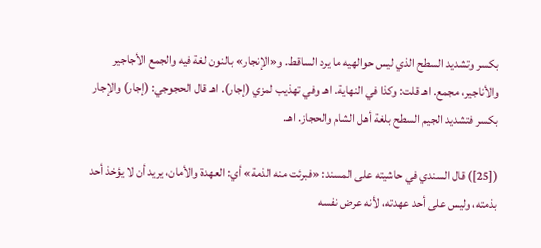بكسر وتشديد السطح الذي ليس حوالهيه ما يرد الساقط. و«الإنجار» بالنون لغة فيه والجمع الأجاجير والأناجير، مجمع. اهـ قلت: وكذا في النهاية. اهـ وفي تهذيب لمزي (إجار). اهـ قال الحجوجي: (إجار) والإجار بكسر فتشديد الجيم السطح بلغة أهل الشام والحجاز. اهـ.

([25]) قال السندي في حاشيته على المسند: «فبرئت منه الذمة» أي: العهدة والأمان، يريد أن لا يؤخذ أحد بذمته، وليس على أحد عهدته، لأنه عرض نفسه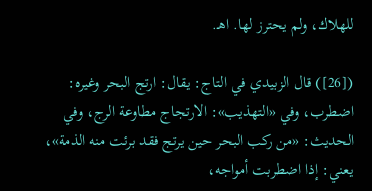للهلاك، ولم يحترز لها. اهـ.

([26]) قال الزبيدي في التاج: يقال: ارتج البحر وغيره: اضطرب، وفي «التهذيب»: الارتجاج مطاوعة الرج، وفي الحديث: «من ركب البحر حين يرتج فقد برئت منه الذمة»، يعني: إذا اضطربت أمواجه،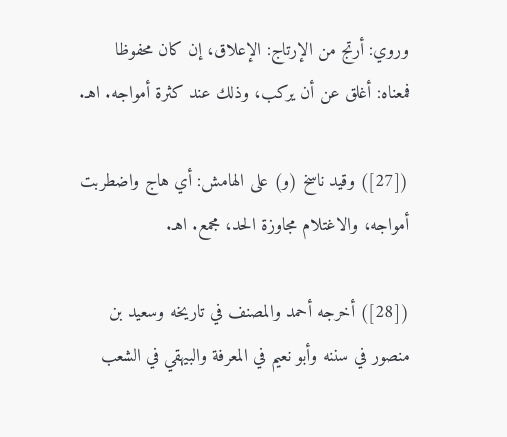وروي: أرتج من الإرتاج: الإعلاق، إن كان محفوظا فمعناه: أغلق عن أن يركب، وذلك عند كثرة أمواجه. اهـ.

([27]) وقيد ناسخ (و) على الهامش: أي هاج واضطربت أمواجه، والاغتلام مجاوزة الحد، مجمع. اهـ.

([28]) أخرجه أحمد والمصنف في تاريخه وسعيد بن منصور في سننه وأبو نعيم في المعرفة والبيهقي في الشعب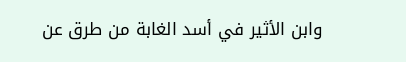وابن الأثير في أسد الغابة من طرق عن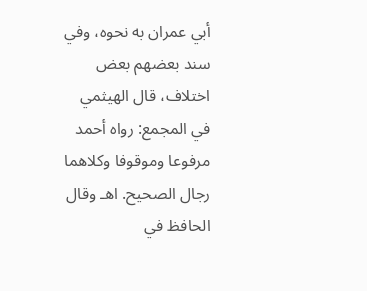أبي عمران به نحوه، وفي سند بعضهم بعض اختلاف، قال الهيثمي في المجمع: رواه أحمد مرفوعا وموقوفا وكلاهما رجال الصحيح. اهـ وقال الحافظ في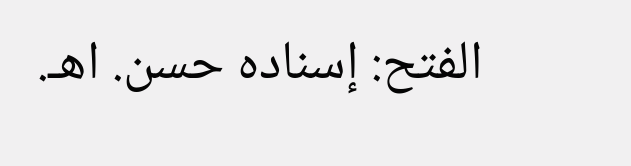الفتح: إسناده حسن. اهـ.